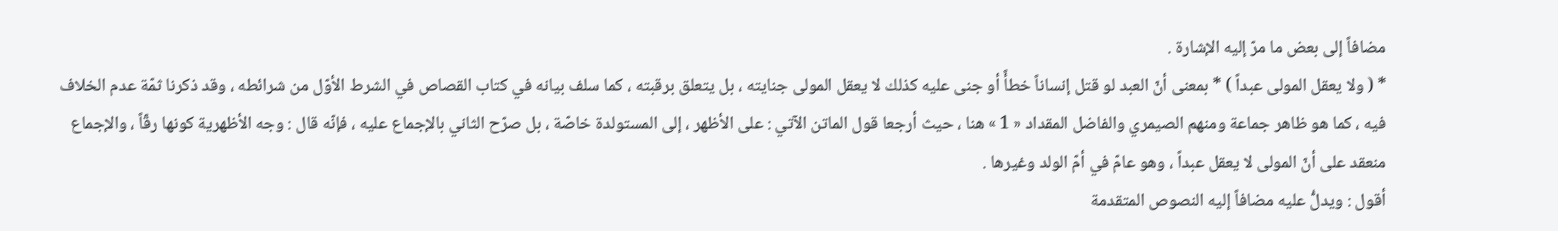مضافاً إلى بعض ما مرّ إليه الإشارة .
* ( ولا يعقل المولى عبداً ) * بمعنى أنّ العبد لو قتل إنساناً خطأً أو جنى عليه كذلك لا يعقل المولى جنايته ، بل يتعلق برقبته ، كما سلف بيانه في كتاب القصاص في الشرط الأوّل من شرائطه ، وقد ذكرنا ثمّة عدم الخلاف فيه ، كما هو ظاهر جماعة ومنهم الصيمري والفاضل المقداد « 1 » هنا ، حيث أرجعا قول الماتن الآتي : على الأظهر ، إلى المستولدة خاصّة ، بل صرّح الثاني بالإجماع عليه ، فإنّه قال : وجه الأظهرية كونها رقّاً ، والإجماع منعقد على أنّ المولى لا يعقل عبداً ، وهو عامّ في أمّ الولد وغيرها .
أقول : ويدلُّ عليه مضافاً إليه النصوص المتقدمة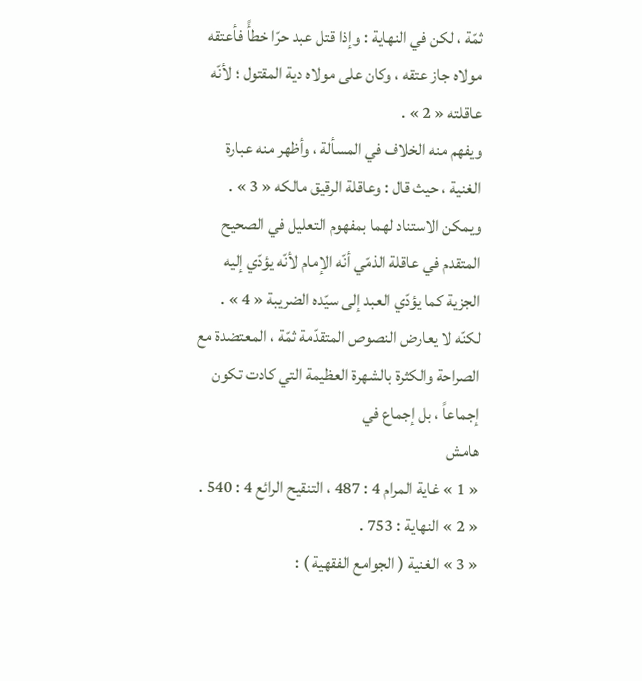ثمّة ، لكن في النهاية : وإذا قتل عبد حرّا خطأً فأعتقه مولاه جاز عتقه ، وكان على مولاه دية المقتول ؛ لأنّه عاقلته « 2 » .
ويفهم منه الخلاف في المسألة ، وأظهر منه عبارة الغنية ، حيث قال : وعاقلة الرقيق مالكه « 3 » .
ويمكن الاستناد لهما بمفهوم التعليل في الصحيح المتقدم في عاقلة الذمّي أنّه الإمام لأنّه يؤدّي إليه الجزية كما يؤدّي العبد إلى سيّده الضريبة « 4 » .
لكنّه لا يعارض النصوص المتقدّمة ثمّة ، المعتضدة مع الصراحة والكثرة بالشهرة العظيمة التي كادت تكون إجماعاً ، بل إجماع في
هامش
« 1 » غاية المرام 4 : 487 ، التنقيح الرائع 4 : 540 .
« 2 » النهاية : 753 .
« 3 » الغنية ( الجوامع الفقهية ) :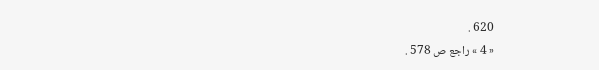620 .
« 4 » راجع ص 578 .